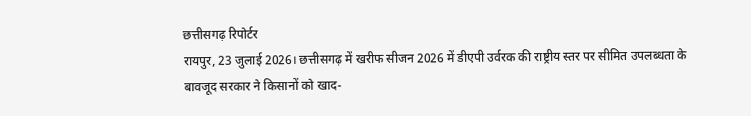छत्तीसगढ़ रिपोर्टर
रायपुर, 23 जुलाई 2026। छत्तीसगढ़ में खरीफ सीजन 2026 में डीएपी उर्वरक की राष्ट्रीय स्तर पर सीमित उपलब्धता के बावजूद सरकार ने किसानों को खाद-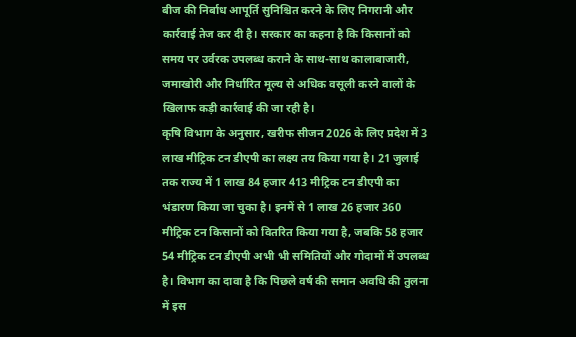बीज की निर्बाध आपूर्ति सुनिश्चित करने के लिए निगरानी और कार्रवाई तेज कर दी है। सरकार का कहना है कि किसानों को समय पर उर्वरक उपलब्ध कराने के साथ-साथ कालाबाजारी, जमाखोरी और निर्धारित मूल्य से अधिक वसूली करने वालों के खिलाफ कड़ी कार्रवाई की जा रही है।
कृषि विभाग के अनुसार, खरीफ सीजन 2026 के लिए प्रदेश में 3 लाख मीट्रिक टन डीएपी का लक्ष्य तय किया गया है। 21 जुलाई तक राज्य में 1 लाख 84 हजार 413 मीट्रिक टन डीएपी का भंडारण किया जा चुका है। इनमें से 1 लाख 26 हजार 360 मीट्रिक टन किसानों को वितरित किया गया है, जबकि 58 हजार 54 मीट्रिक टन डीएपी अभी भी समितियों और गोदामों में उपलब्ध है। विभाग का दावा है कि पिछले वर्ष की समान अवधि की तुलना में इस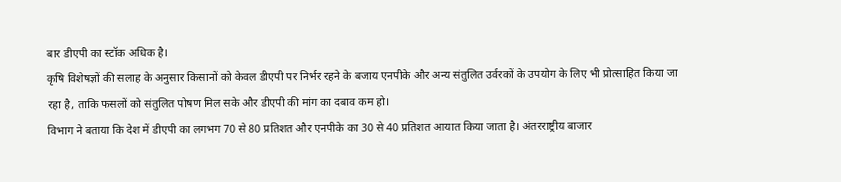बार डीएपी का स्टॉक अधिक है।
कृषि विशेषज्ञों की सलाह के अनुसार किसानों को केवल डीएपी पर निर्भर रहने के बजाय एनपीके और अन्य संतुलित उर्वरकों के उपयोग के लिए भी प्रोत्साहित किया जा रहा है, ताकि फसलों को संतुलित पोषण मिल सके और डीएपी की मांग का दबाव कम हो।
विभाग ने बताया कि देश में डीएपी का लगभग 70 से 80 प्रतिशत और एनपीके का 30 से 40 प्रतिशत आयात किया जाता है। अंतरराष्ट्रीय बाजार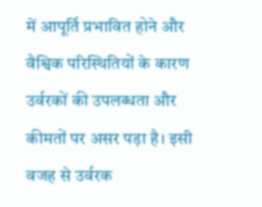में आपूर्ति प्रभावित होने और वैश्विक परिस्थितियों के कारण उर्वरकों की उपलब्धता और कीमतों पर असर पड़ा है। इसी वजह से उर्वरक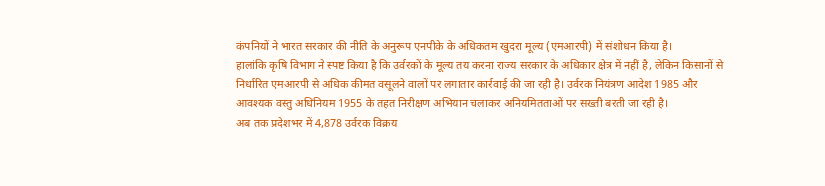कंपनियों ने भारत सरकार की नीति के अनुरूप एनपीके के अधिकतम खुदरा मूल्य (एमआरपी) में संशोधन किया है।
हालांकि कृषि विभाग ने स्पष्ट किया है कि उर्वरकों के मूल्य तय करना राज्य सरकार के अधिकार क्षेत्र में नहीं है, लेकिन किसानों से निर्धारित एमआरपी से अधिक कीमत वसूलने वालों पर लगातार कार्रवाई की जा रही है। उर्वरक नियंत्रण आदेश 1985 और आवश्यक वस्तु अधिनियम 1955 के तहत निरीक्षण अभियान चलाकर अनियमितताओं पर सख्ती बरती जा रही है।
अब तक प्रदेशभर में 4,878 उर्वरक विक्रय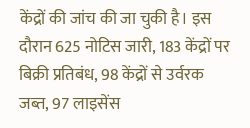केंद्रों की जांच की जा चुकी है। इस दौरान 625 नोटिस जारी, 183 केंद्रों पर बिक्री प्रतिबंध, 98 केंद्रों से उर्वरक जब्त, 97 लाइसेंस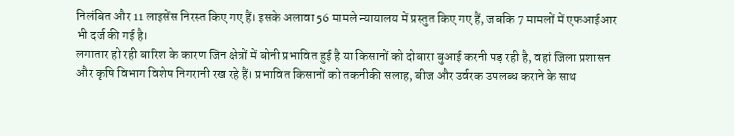निलंबित और 11 लाइसेंस निरस्त किए गए हैं। इसके अलावा 56 मामले न्यायालय में प्रस्तुत किए गए हैं, जबकि 7 मामलों में एफआईआर भी दर्ज की गई है।
लगातार हो रही बारिश के कारण जिन क्षेत्रों में बोनी प्रभावित हुई है या किसानों को दोबारा बुआई करनी पड़ रही है, वहां जिला प्रशासन और कृषि विभाग विशेष निगरानी रख रहे हैं। प्रभावित किसानों को तकनीकी सलाह, बीज और उर्वरक उपलब्ध कराने के साथ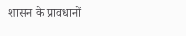शासन के प्रावधानों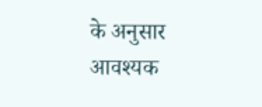के अनुसार आवश्यक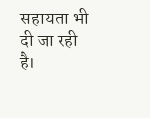सहायता भी दी जा रही है।